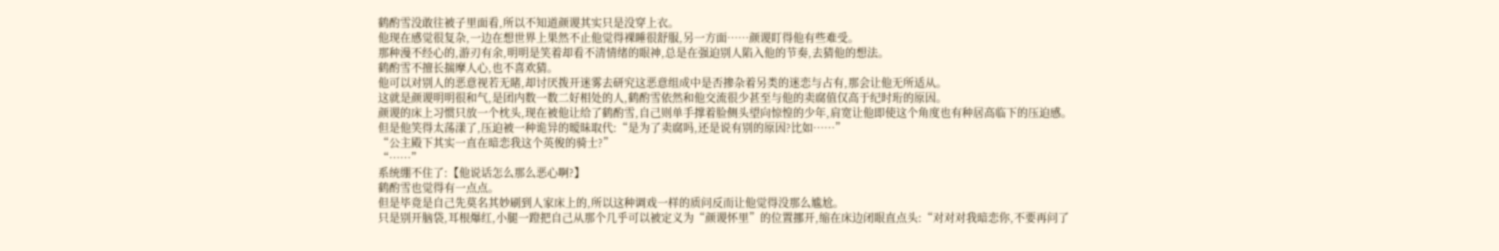鹤酌雪没敢往被子里面看,所以不知道颜谡其实只是没穿上衣。
他现在感觉很复杂,一边在想世界上果然不止他觉得裸睡很舒服,另一方面……颜谡盯得他有些难受。
那种漫不经心的,游刃有余,明明是笑着却看不清情绪的眼神,总是在强迫别人陷入他的节奏,去猜他的想法。
鹤酌雪不擅长揣摩人心,也不喜欢猜。
他可以对别人的恶意视若无睹,却讨厌拨开迷雾去研究这恶意组成中是否掺杂着另类的迷恋与占有,那会让他无所适从。
这就是颜谡明明很和气,是团内数一数二好相处的人,鹤酌雪依然和他交流很少甚至与他的卖腐值仅高于纪时珩的原因。
颜谡的床上习惯只放一个枕头,现在被他让给了鹤酌雪,自己则单手撑着脸侧头望向惊惶的少年,肩宽让他即使这个角度也有种居高临下的压迫感。
但是他笑得太荡漾了,压迫被一种诡异的暧昧取代:“是为了卖腐吗,还是说有别的原因?比如……”
“公主殿下其实一直在暗恋我这个英俊的骑士?”
“……”
系统绷不住了:【他说话怎么那么恶心啊?】
鹤酌雪也觉得有一点点。
但是毕竟是自己先莫名其妙刷到人家床上的,所以这种调戏一样的质问反而让他觉得没那么尴尬。
只是别开脑袋,耳根爆红,小腿一蹬把自己从那个几乎可以被定义为“颜谡怀里”的位置挪开,缩在床边闭眼直点头:“对对对我暗恋你,不要再问了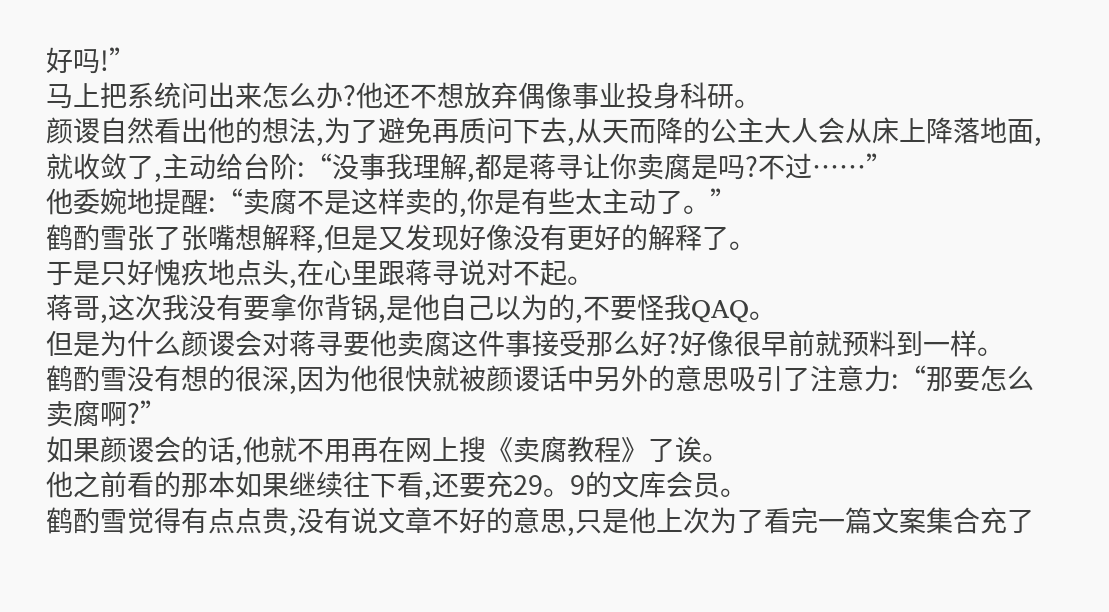好吗!”
马上把系统问出来怎么办?他还不想放弃偶像事业投身科研。
颜谡自然看出他的想法,为了避免再质问下去,从天而降的公主大人会从床上降落地面,就收敛了,主动给台阶:“没事我理解,都是蒋寻让你卖腐是吗?不过……”
他委婉地提醒:“卖腐不是这样卖的,你是有些太主动了。”
鹤酌雪张了张嘴想解释,但是又发现好像没有更好的解释了。
于是只好愧疚地点头,在心里跟蒋寻说对不起。
蒋哥,这次我没有要拿你背锅,是他自己以为的,不要怪我QAQ。
但是为什么颜谡会对蒋寻要他卖腐这件事接受那么好?好像很早前就预料到一样。
鹤酌雪没有想的很深,因为他很快就被颜谡话中另外的意思吸引了注意力:“那要怎么卖腐啊?”
如果颜谡会的话,他就不用再在网上搜《卖腐教程》了诶。
他之前看的那本如果继续往下看,还要充29。9的文库会员。
鹤酌雪觉得有点点贵,没有说文章不好的意思,只是他上次为了看完一篇文案集合充了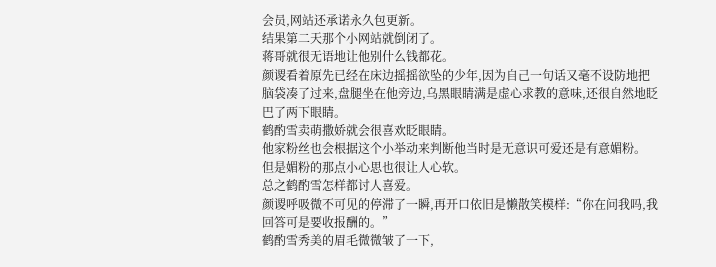会员,网站还承诺永久包更新。
结果第二天那个小网站就倒闭了。
蒋哥就很无语地让他别什么钱都花。
颜谡看着原先已经在床边摇摇欲坠的少年,因为自己一句话又毫不设防地把脑袋凑了过来,盘腿坐在他旁边,乌黑眼睛满是虚心求教的意味,还很自然地眨巴了两下眼睛。
鹤酌雪卖萌撒娇就会很喜欢眨眼睛。
他家粉丝也会根据这个小举动来判断他当时是无意识可爱还是有意媚粉。
但是媚粉的那点小心思也很让人心软。
总之鹤酌雪怎样都讨人喜爱。
颜谡呼吸微不可见的停滞了一瞬,再开口依旧是懒散笑模样:“你在问我吗,我回答可是要收报酬的。”
鹤酌雪秀美的眉毛微微皱了一下,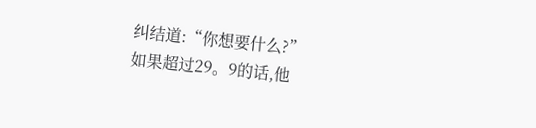纠结道:“你想要什么?”
如果超过29。9的话,他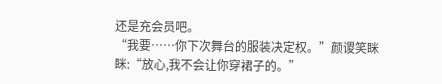还是充会员吧。
“我要……你下次舞台的服装决定权。”颜谡笑眯眯:“放心,我不会让你穿裙子的。”